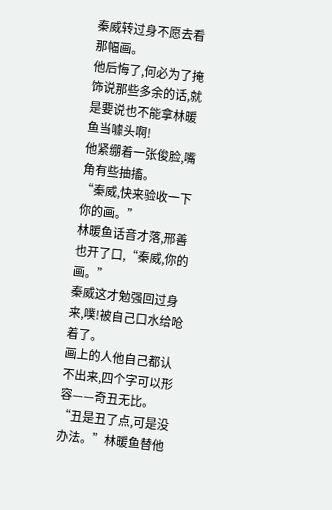秦威转过身不愿去看那幅画。
他后悔了,何必为了掩饰说那些多余的话,就是要说也不能拿林暖鱼当噱头啊!
他紧绷着一张俊脸,嘴角有些抽搐。
“秦威,快来验收一下你的画。”
林暖鱼话音才落,邢善也开了口,“秦威,你的画。”
秦威这才勉强回过身来,噗!被自己口水给呛着了。
画上的人他自己都认不出来,四个字可以形容——奇丑无比。
“丑是丑了点,可是没办法。”林暖鱼替他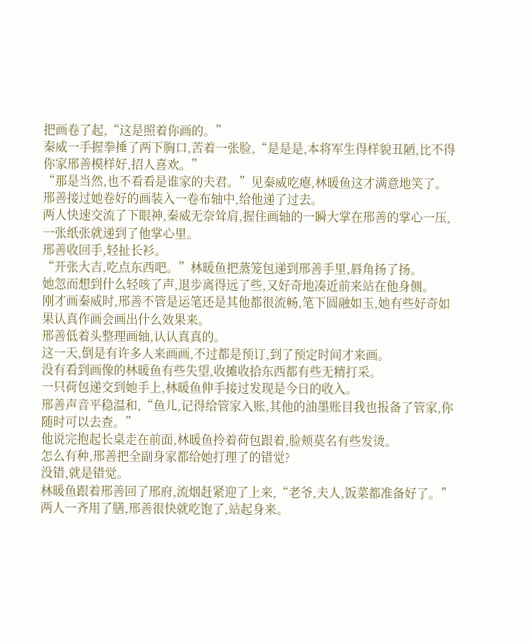把画卷了起,“这是照着你画的。”
秦威一手握拳捶了两下胸口,苦着一张脸,“是是是,本将军生得样貌丑陋,比不得你家邢善模样好,招人喜欢。”
“那是当然,也不看看是谁家的夫君。”见秦威吃瘪,林暖鱼这才满意地笑了。
邢善接过她卷好的画装入一卷布轴中,给他递了过去。
两人快速交流了下眼神,秦威无奈耸肩,握住画轴的一瞬大掌在邢善的掌心一压,一张纸张就递到了他掌心里。
邢善收回手,轻扯长衫。
“开张大吉,吃点东西吧。”林暖鱼把蒸笼包递到邢善手里,唇角扬了扬。
她忽而想到什么轻咳了声,退步离得远了些,又好奇地凑近前来站在他身侧。
刚才画秦威时,邢善不管是运笔还是其他都很流畅,笔下圆融如玉,她有些好奇如果认真作画会画出什么效果来。
邢善低着头整理画轴,认认真真的。
这一天,倒是有许多人来画画,不过都是预订,到了预定时间才来画。
没有看到画像的林暖鱼有些失望,收摊收拾东西都有些无精打采。
一只荷包递交到她手上,林暖鱼伸手接过发现是今日的收入。
邢善声音平稳温和,“鱼儿,记得给管家入账,其他的油墨账目我也报备了管家,你随时可以去查。”
他说完抱起长桌走在前面,林暖鱼拎着荷包跟着,脸颊莫名有些发烫。
怎么有种,邢善把全副身家都给她打理了的错觉?
没错,就是错觉。
林暖鱼跟着邢善回了邢府,流烟赶紧迎了上来,“老爷,夫人,饭菜都准备好了。”
两人一齐用了膳,邢善很快就吃饱了,站起身来。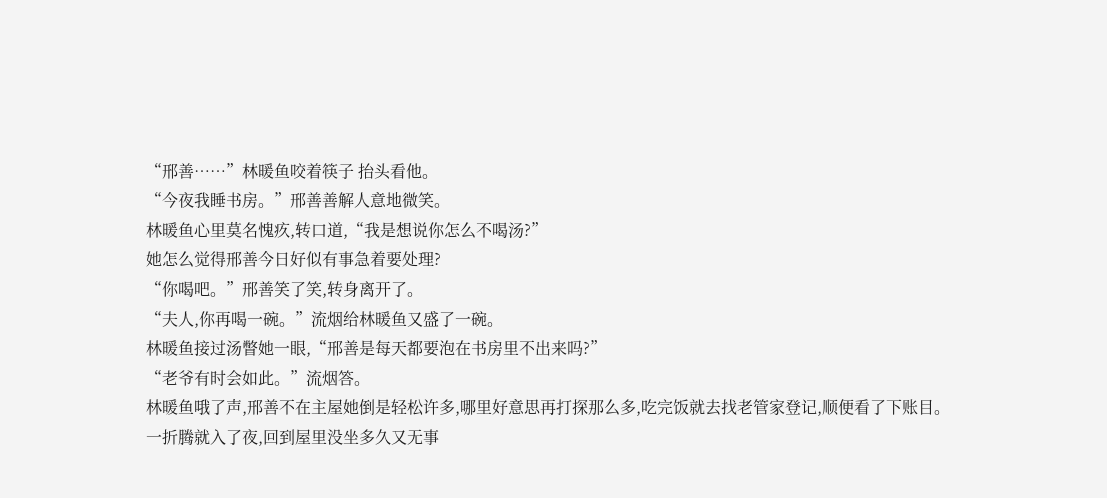“邢善……”林暖鱼咬着筷子 抬头看他。
“今夜我睡书房。”邢善善解人意地微笑。
林暖鱼心里莫名愧疚,转口道,“我是想说你怎么不喝汤?”
她怎么觉得邢善今日好似有事急着要处理?
“你喝吧。”邢善笑了笑,转身离开了。
“夫人,你再喝一碗。”流烟给林暖鱼又盛了一碗。
林暖鱼接过汤瞥她一眼,“邢善是每天都要泡在书房里不出来吗?”
“老爷有时会如此。”流烟答。
林暖鱼哦了声,邢善不在主屋她倒是轻松许多,哪里好意思再打探那么多,吃完饭就去找老管家登记,顺便看了下账目。
一折腾就入了夜,回到屋里没坐多久又无事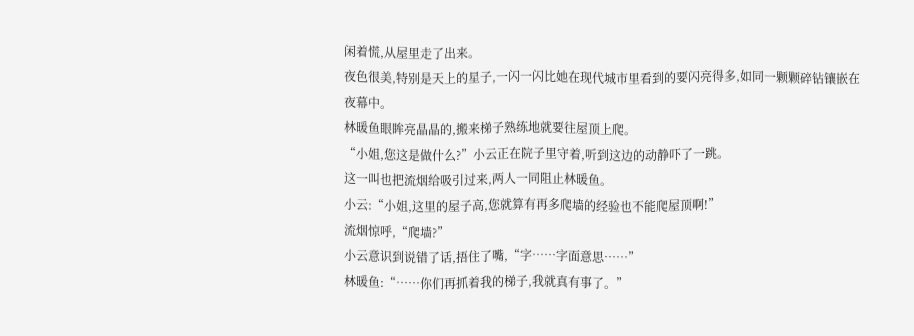闲着慌,从屋里走了出来。
夜色很美,特别是天上的星子,一闪一闪比她在现代城市里看到的要闪亮得多,如同一颗颗碎钻镶嵌在夜幕中。
林暖鱼眼眸亮晶晶的,搬来梯子熟练地就要往屋顶上爬。
“小姐,您这是做什么?”小云正在院子里守着,听到这边的动静吓了一跳。
这一叫也把流烟给吸引过来,两人一同阻止林暖鱼。
小云:“小姐,这里的屋子高,您就算有再多爬墙的经验也不能爬屋顶啊!”
流烟惊呼,“爬墙?”
小云意识到说错了话,捂住了嘴,“字……字面意思……”
林暖鱼:“……你们再抓着我的梯子,我就真有事了。”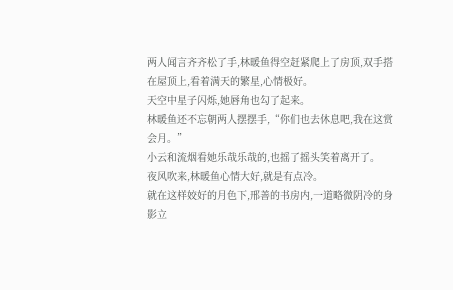两人闻言齐齐松了手,林暖鱼得空赶紧爬上了房顶,双手搭在屋顶上,看着满天的繁星,心情极好。
天空中星子闪烁,她唇角也勾了起来。
林暖鱼还不忘朝两人摆摆手,“你们也去休息吧,我在这赏会月。”
小云和流烟看她乐哉乐哉的,也摇了摇头笑着离开了。
夜风吹来,林暖鱼心情大好,就是有点冷。
就在这样姣好的月色下,邢善的书房内,一道略微阴冷的身影立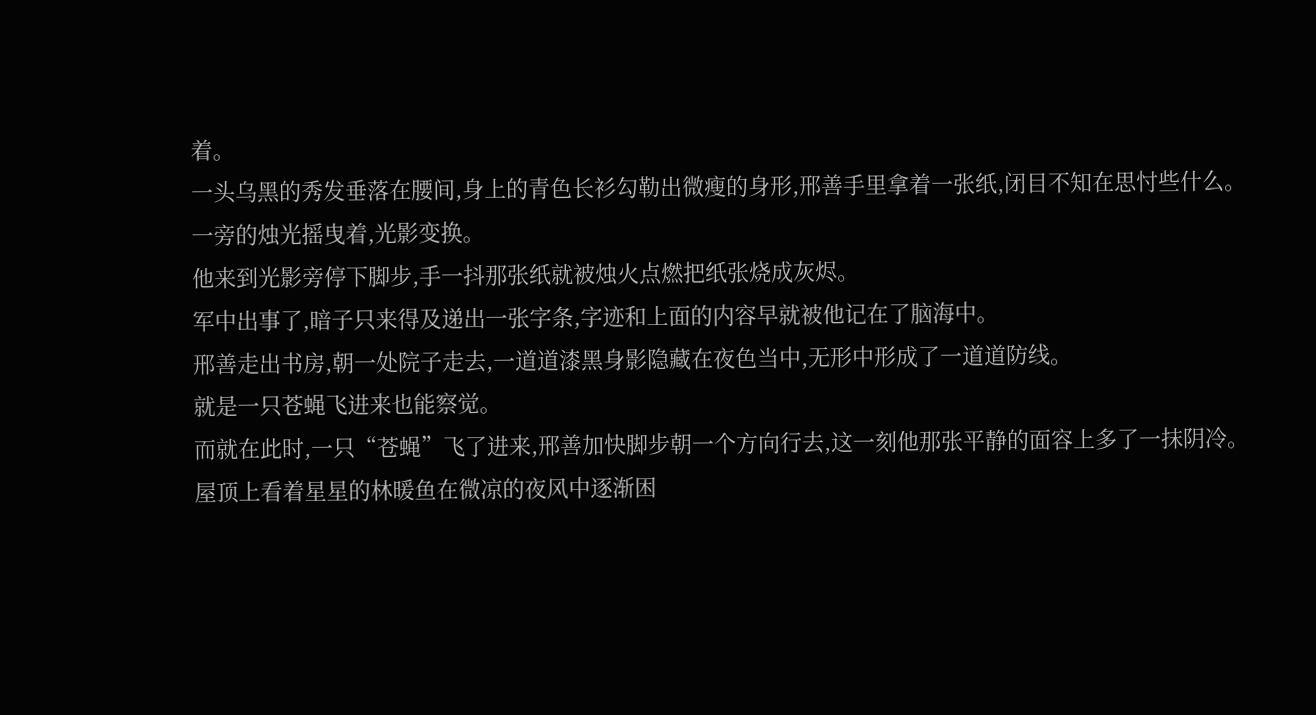着。
一头乌黑的秀发垂落在腰间,身上的青色长衫勾勒出微瘦的身形,邢善手里拿着一张纸,闭目不知在思忖些什么。
一旁的烛光摇曳着,光影变换。
他来到光影旁停下脚步,手一抖那张纸就被烛火点燃把纸张烧成灰烬。
军中出事了,暗子只来得及递出一张字条,字迹和上面的内容早就被他记在了脑海中。
邢善走出书房,朝一处院子走去,一道道漆黑身影隐藏在夜色当中,无形中形成了一道道防线。
就是一只苍蝇飞进来也能察觉。
而就在此时,一只“苍蝇”飞了进来,邢善加快脚步朝一个方向行去,这一刻他那张平静的面容上多了一抹阴冷。
屋顶上看着星星的林暖鱼在微凉的夜风中逐渐困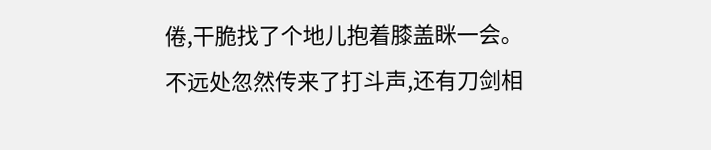倦,干脆找了个地儿抱着膝盖眯一会。
不远处忽然传来了打斗声,还有刀剑相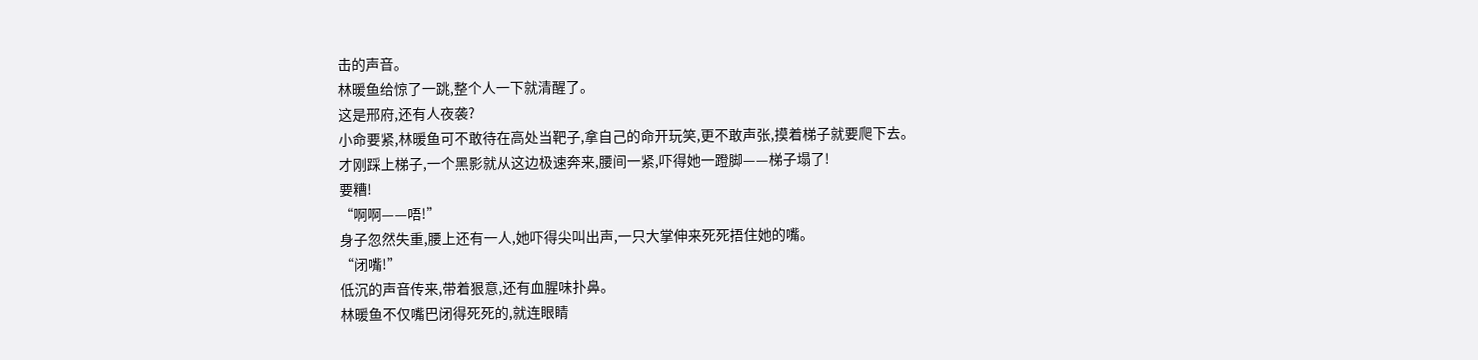击的声音。
林暖鱼给惊了一跳,整个人一下就清醒了。
这是邢府,还有人夜袭?
小命要紧,林暖鱼可不敢待在高处当靶子,拿自己的命开玩笑,更不敢声张,摸着梯子就要爬下去。
才刚踩上梯子,一个黑影就从这边极速奔来,腰间一紧,吓得她一蹬脚——梯子塌了!
要糟!
“啊啊——唔!”
身子忽然失重,腰上还有一人,她吓得尖叫出声,一只大掌伸来死死捂住她的嘴。
“闭嘴!”
低沉的声音传来,带着狠意,还有血腥味扑鼻。
林暖鱼不仅嘴巴闭得死死的,就连眼睛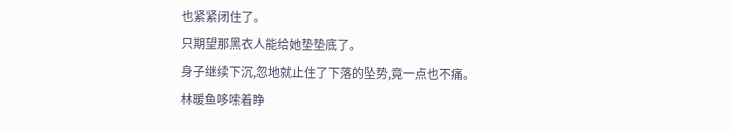也紧紧闭住了。
只期望那黑衣人能给她垫垫底了。
身子继续下沉,忽地就止住了下落的坠势,竟一点也不痛。
林暖鱼哆嗦着睁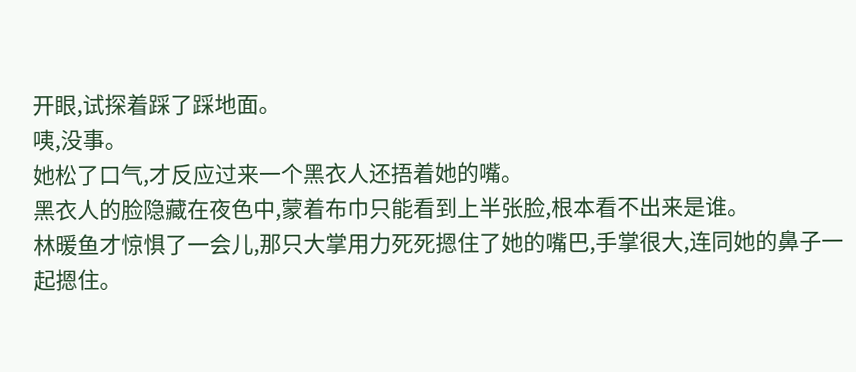开眼,试探着踩了踩地面。
咦,没事。
她松了口气,才反应过来一个黑衣人还捂着她的嘴。
黑衣人的脸隐藏在夜色中,蒙着布巾只能看到上半张脸,根本看不出来是谁。
林暖鱼才惊惧了一会儿,那只大掌用力死死摁住了她的嘴巴,手掌很大,连同她的鼻子一起摁住。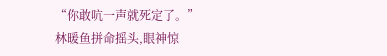“你敢吭一声就死定了。”
林暖鱼拼命摇头,眼神惊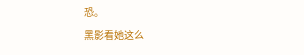恐。
黑影看她这么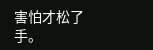害怕才松了手。